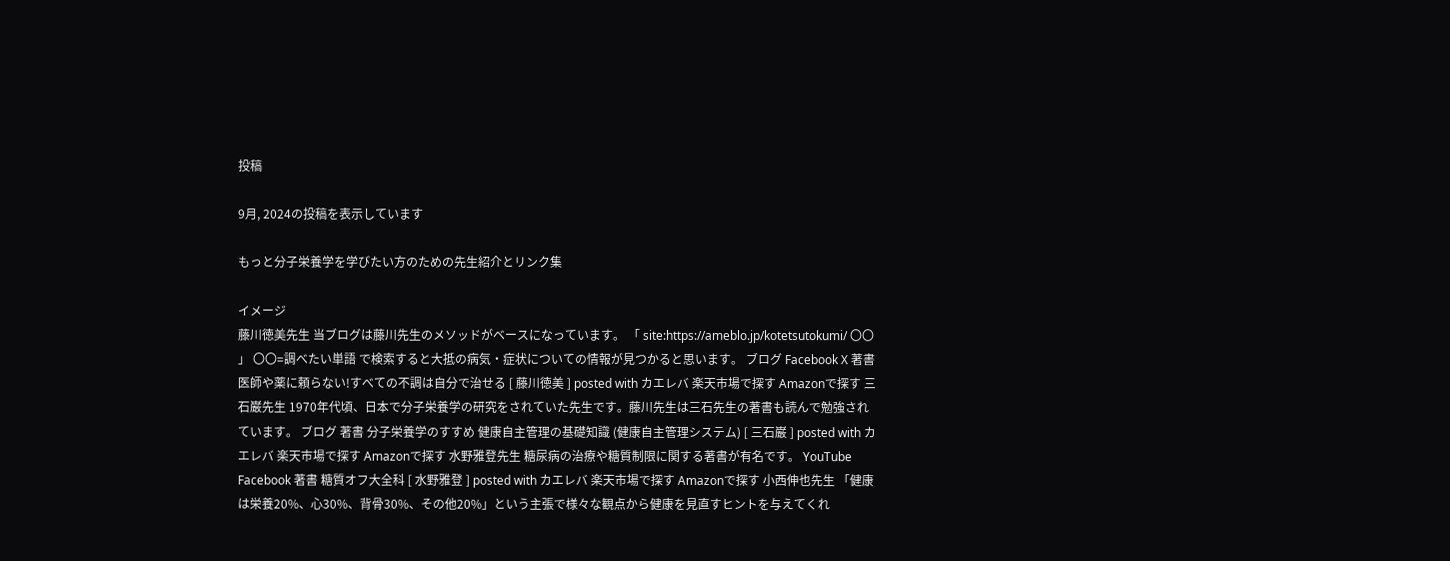投稿

9月, 2024の投稿を表示しています

もっと分子栄養学を学びたい方のための先生紹介とリンク集

イメージ
藤川徳美先生 当ブログは藤川先生のメソッドがベースになっています。 「 site:https://ameblo.jp/kotetsutokumi/ 〇〇 」 〇〇=調べたい単語 で検索すると大抵の病気・症状についての情報が見つかると思います。 ブログ Facebook X 著書 医師や薬に頼らない!すべての不調は自分で治せる [ 藤川徳美 ] posted with カエレバ 楽天市場で探す Amazonで探す 三石巌先生 1970年代頃、日本で分子栄養学の研究をされていた先生です。藤川先生は三石先生の著書も読んで勉強されています。 ブログ 著書 分子栄養学のすすめ 健康自主管理の基礎知識 (健康自主管理システム) [ 三石巌 ] posted with カエレバ 楽天市場で探す Amazonで探す 水野雅登先生 糖尿病の治療や糖質制限に関する著書が有名です。 YouTube Facebook 著書 糖質オフ大全科 [ 水野雅登 ] posted with カエレバ 楽天市場で探す Amazonで探す 小西伸也先生 「健康は栄養20%、心30%、背骨30%、その他20%」という主張で様々な観点から健康を見直すヒントを与えてくれ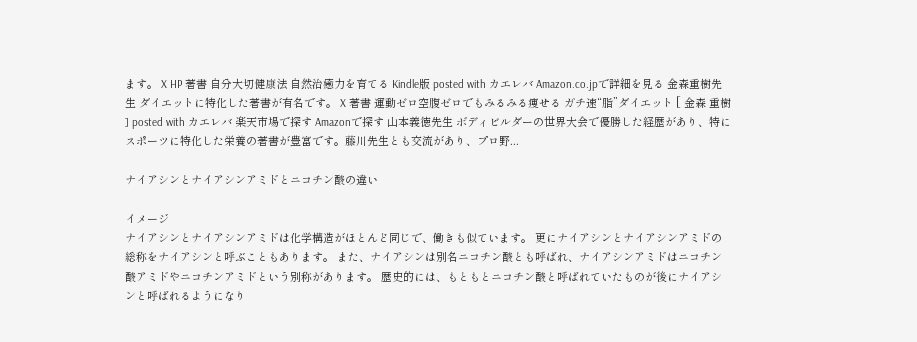ます。 X HP 著書 自分大切健康法 自然治癒力を育てる Kindle版 posted with カエレバ Amazon.co.jpで詳細を見る 金森重樹先生 ダイエットに特化した著書が有名です。 X 著書 運動ゼロ空腹ゼロでもみるみる痩せる ガチ速“脂”ダイエット [ 金森 重樹 ] posted with カエレバ 楽天市場で探す Amazonで探す 山本義徳先生 ボディビルダーの世界大会で優勝した経歴があり、特にスポーツに特化した栄養の著書が豊富です。藤川先生とも交流があり、プロ野...

ナイアシンとナイアシンアミドとニコチン酸の違い

イメージ
ナイアシンとナイアシンアミドは化学構造がほとんど同じで、働きも似ています。 更にナイアシンとナイアシンアミドの総称をナイアシンと呼ぶこともあります。 また、ナイアシンは別名ニコチン酸とも呼ばれ、ナイアシンアミドはニコチン酸アミドやニコチンアミドという別称があります。 歴史的には、もともとニコチン酸と呼ばれていたものが後にナイアシンと呼ばれるようになり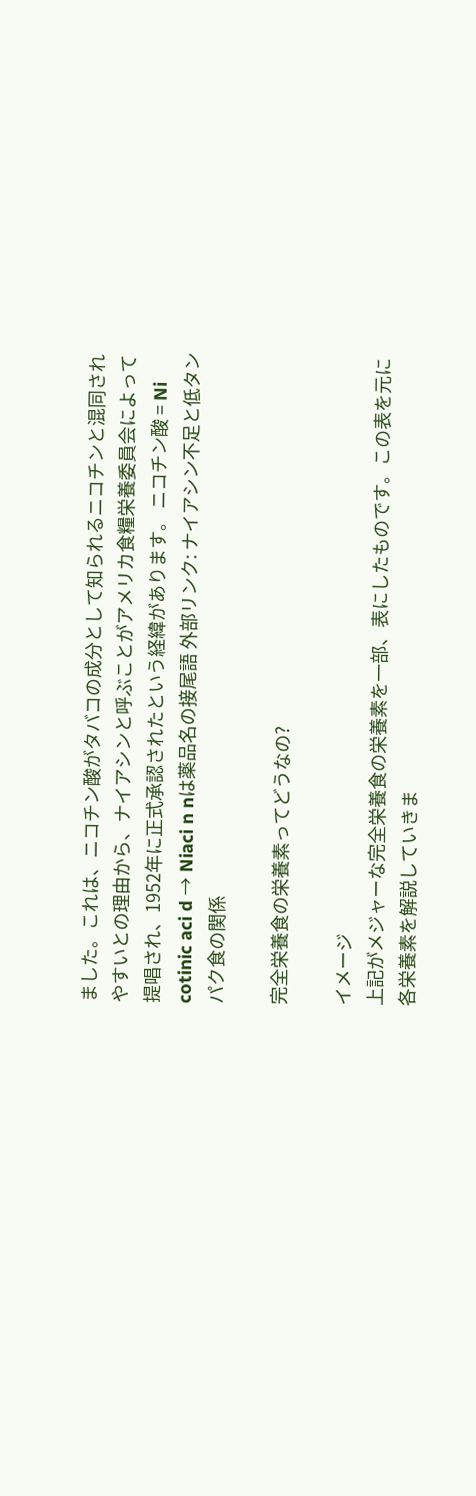ました。これは、ニコチン酸がタバコの成分として知られるニコチンと混同されやすいとの理由から、ナイアシンと呼ぶことがアメリカ食糧栄養委員会によって提唱され、1952年に正式承認されたという経緯があります。 ニコチン酸 = Ni cotinic aci d → Niaci n nは薬品名の接尾語 外部リンク: ナイアシン不足と低タンパク食の関係

完全栄養食の栄養素ってどうなの?

イメージ
上記がメジャーな完全栄養食の栄養素を一部、表にしたものです。この表を元に各栄養素を解説していきま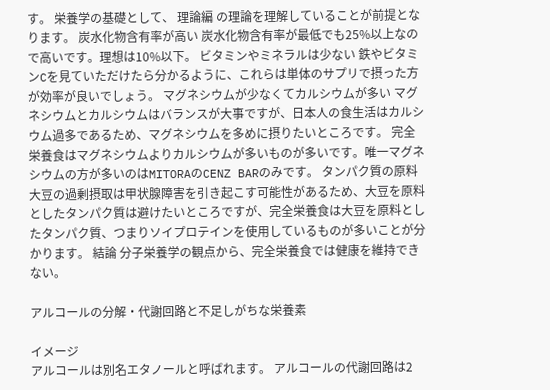す。 栄養学の基礎として、 理論編 の理論を理解していることが前提となります。 炭水化物含有率が高い 炭水化物含有率が最低でも25%以上なので高いです。理想は10%以下。 ビタミンやミネラルは少ない 鉄やビタミンCを見ていただけたら分かるように、これらは単体のサプリで摂った方が効率が良いでしょう。 マグネシウムが少なくてカルシウムが多い マグネシウムとカルシウムはバランスが大事ですが、日本人の食生活はカルシウム過多であるため、マグネシウムを多めに摂りたいところです。 完全栄養食はマグネシウムよりカルシウムが多いものが多いです。唯一マグネシウムの方が多いのはMITORAのCENZ BARのみです。 タンパク質の原料 大豆の過剰摂取は甲状腺障害を引き起こす可能性があるため、大豆を原料としたタンパク質は避けたいところですが、完全栄養食は大豆を原料としたタンパク質、つまりソイプロテインを使用しているものが多いことが分かります。 結論 分子栄養学の観点から、完全栄養食では健康を維持できない。

アルコールの分解・代謝回路と不足しがちな栄養素

イメージ
アルコールは別名エタノールと呼ばれます。 アルコールの代謝回路は2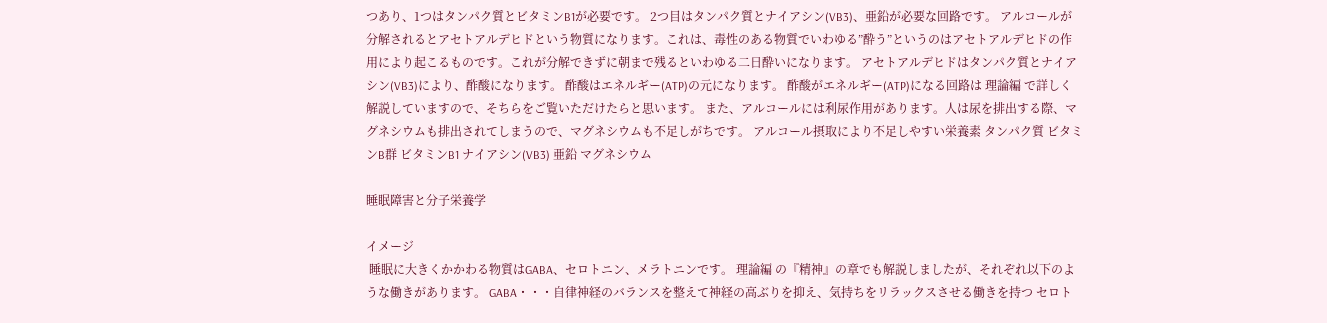つあり、1つはタンパク質とビタミンB1が必要です。 2つ目はタンパク質とナイアシン(VB3)、亜鉛が必要な回路です。 アルコールが分解されるとアセトアルデヒドという物質になります。これは、毒性のある物質でいわゆる”酔う”というのはアセトアルデヒドの作用により起こるものです。これが分解できずに朝まで残るといわゆる二日酔いになります。 アセトアルデヒドはタンパク質とナイアシン(VB3)により、酢酸になります。 酢酸はエネルギー(ATP)の元になります。 酢酸がエネルギー(ATP)になる回路は 理論編 で詳しく解説していますので、そちらをご覧いただけたらと思います。 また、アルコールには利尿作用があります。人は尿を排出する際、マグネシウムも排出されてしまうので、マグネシウムも不足しがちです。 アルコール摂取により不足しやすい栄養素 タンパク質 ビタミンB群 ビタミンB1 ナイアシン(VB3) 亜鉛 マグネシウム

睡眠障害と分子栄養学

イメージ
 睡眠に大きくかかわる物質はGABA、セロトニン、メラトニンです。 理論編 の『精神』の章でも解説しましたが、それぞれ以下のような働きがあります。 GABA・・・自律神経のバランスを整えて神経の高ぶりを抑え、気持ちをリラックスさせる働きを持つ セロト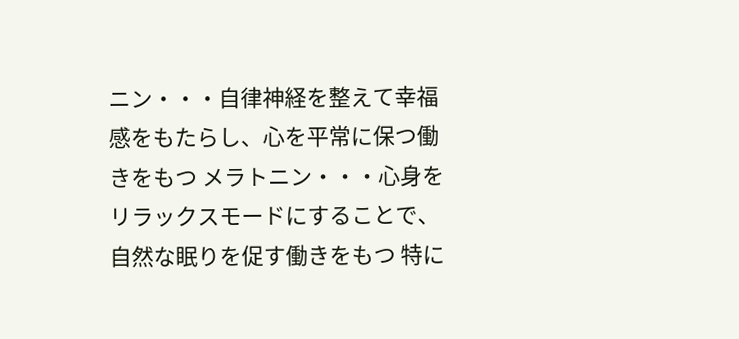ニン・・・自律神経を整えて幸福感をもたらし、心を平常に保つ働きをもつ メラトニン・・・心身をリラックスモードにすることで、自然な眠りを促す働きをもつ 特に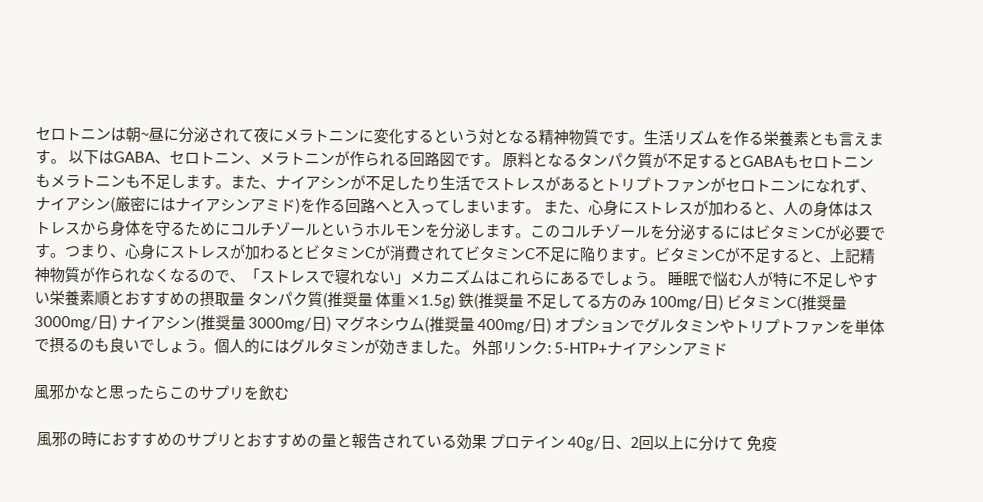セロトニンは朝~昼に分泌されて夜にメラトニンに変化するという対となる精神物質です。生活リズムを作る栄養素とも言えます。 以下はGABA、セロトニン、メラトニンが作られる回路図です。 原料となるタンパク質が不足するとGABAもセロトニンもメラトニンも不足します。また、ナイアシンが不足したり生活でストレスがあるとトリプトファンがセロトニンになれず、ナイアシン(厳密にはナイアシンアミド)を作る回路へと入ってしまいます。 また、心身にストレスが加わると、人の身体はストレスから身体を守るためにコルチゾールというホルモンを分泌します。このコルチゾールを分泌するにはビタミンCが必要です。つまり、心身にストレスが加わるとビタミンCが消費されてビタミンC不足に陥ります。ビタミンCが不足すると、上記精神物質が作られなくなるので、「ストレスで寝れない」メカニズムはこれらにあるでしょう。 睡眠で悩む人が特に不足しやすい栄養素順とおすすめの摂取量 タンパク質(推奨量 体重×1.5g) 鉄(推奨量 不足してる方のみ 100mg/日) ビタミンC(推奨量 3000mg/日) ナイアシン(推奨量 3000mg/日) マグネシウム(推奨量 400mg/日) オプションでグルタミンやトリプトファンを単体で摂るのも良いでしょう。個人的にはグルタミンが効きました。 外部リンク: 5-HTP+ナイアシンアミド

風邪かなと思ったらこのサプリを飲む

 風邪の時におすすめのサプリとおすすめの量と報告されている効果 プロテイン 40g/日、2回以上に分けて 免疫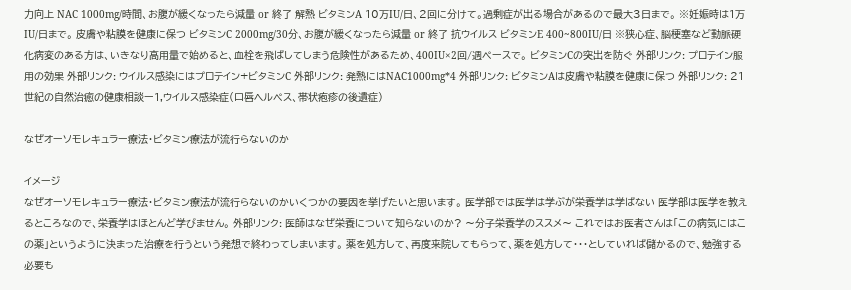力向上 NAC 1000mg/時間、お腹が緩くなったら減量 or 終了 解熱 ビタミンA 10万IU/日、2回に分けて。過剰症が出る場合があるので最大3日まで。 ※妊娠時は1万IU/日まで。 皮膚や粘膜を健康に保つ ビタミンC 2000mg/30分、お腹が緩くなったら減量 or 終了 抗ウイルス ビタミンE 400~800IU/日 ※狭心症、脳梗塞など動脈硬化病変のある方は、いきなり高用量で始めると、血栓を飛ばしてしまう危険性があるため、400IU×2回/週ペースで。 ビタミンCの突出を防ぐ 外部リンク: プロテイン服用の効果 外部リンク: ウイルス感染にはプロテイン+ビタミンC 外部リンク: 発熱にはNAC1000mg*4 外部リンク: ビタミンAは皮膚や粘膜を健康に保つ 外部リンク: 21世紀の自然治癒の健康相談ー1,ウイルス感染症(口唇ヘルペス、帯状疱疹の後遺症)

なぜオーソモレキュラー療法・ビタミン療法が流行らないのか

イメージ
なぜオーソモレキュラー療法・ビタミン療法が流行らないのかいくつかの要因を挙げたいと思います。 医学部では医学は学ぶが栄養学は学ばない 医学部は医学を教えるところなので、栄養学はほとんど学びません。 外部リンク: 医師はなぜ栄養について知らないのか? 〜分子栄養学のススメ〜 これではお医者さんは「この病気にはこの薬」というように決まった治療を行うという発想で終わってしまいます。 薬を処方して、再度来院してもらって、薬を処方して・・・としていれば儲かるので、勉強する必要も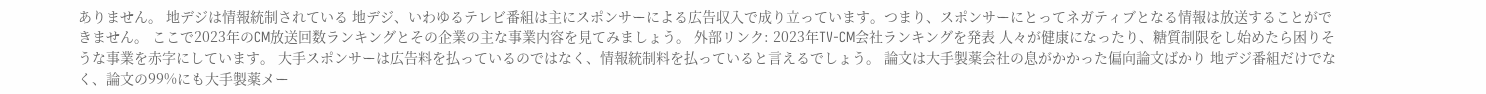ありません。 地デジは情報統制されている 地デジ、いわゆるテレビ番組は主にスポンサーによる広告収入で成り立っています。つまり、スポンサーにとってネガティブとなる情報は放送することができません。 ここで2023年のCM放送回数ランキングとその企業の主な事業内容を見てみましょう。 外部リンク: 2023年TV-CM会社ランキングを発表 人々が健康になったり、糖質制限をし始めたら困りそうな事業を赤字にしています。 大手スポンサーは広告料を払っているのではなく、情報統制料を払っていると言えるでしょう。 論文は大手製薬会社の息がかかった偏向論文ばかり 地デジ番組だけでなく、論文の99%にも大手製薬メー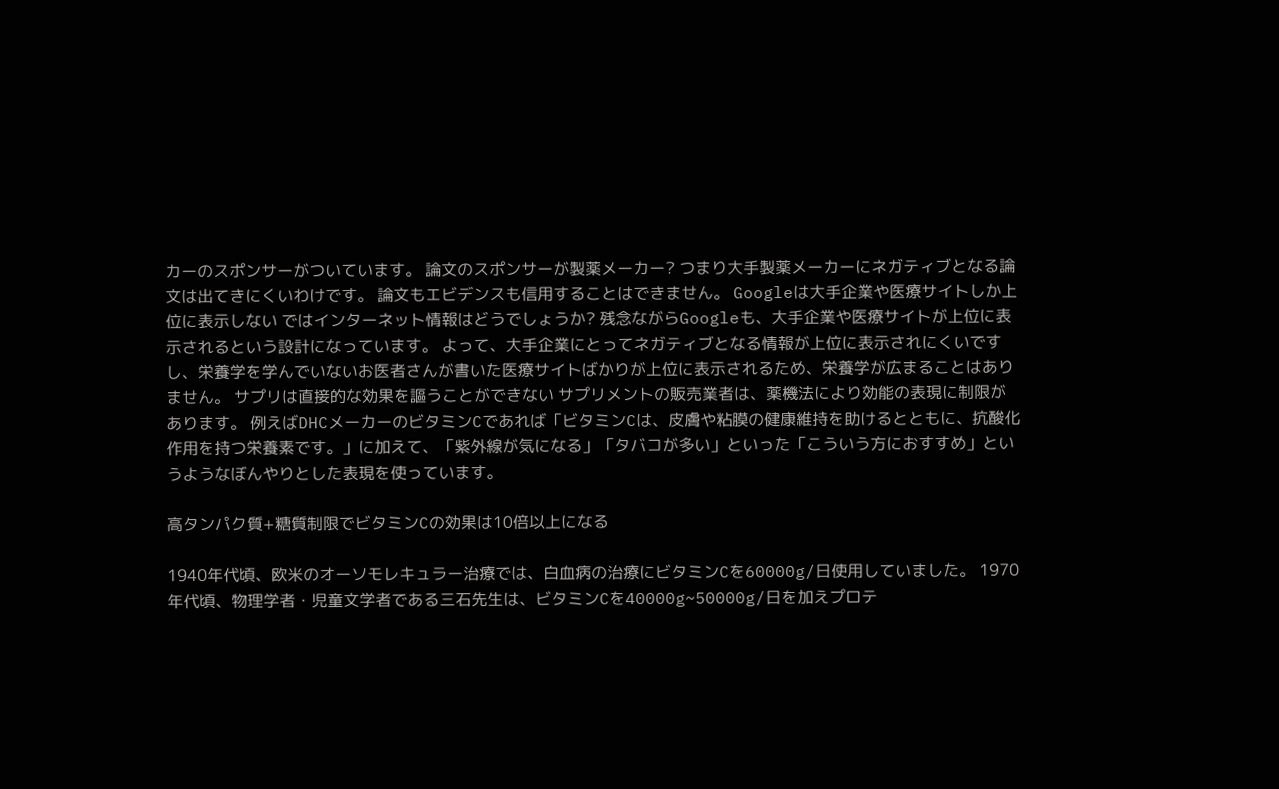カーのスポンサーがついています。 論文のスポンサーが製薬メーカー? つまり大手製薬メーカーにネガティブとなる論文は出てきにくいわけです。 論文もエビデンスも信用することはできません。 Googleは大手企業や医療サイトしか上位に表示しない ではインターネット情報はどうでしょうか? 残念ながらGoogleも、大手企業や医療サイトが上位に表示されるという設計になっています。 よって、大手企業にとってネガティブとなる情報が上位に表示されにくいですし、栄養学を学んでいないお医者さんが書いた医療サイトばかりが上位に表示されるため、栄養学が広まることはありません。 サプリは直接的な効果を謳うことができない サプリメントの販売業者は、薬機法により効能の表現に制限があります。 例えばDHCメーカーのビタミンCであれば「ビタミンCは、皮膚や粘膜の健康維持を助けるとともに、抗酸化作用を持つ栄養素です。」に加えて、「紫外線が気になる」「タバコが多い」といった「こういう方におすすめ」というようなぼんやりとした表現を使っています。

高タンパク質+糖質制限でビタミンCの効果は10倍以上になる

1940年代頃、欧米のオーソモレキュラー治療では、白血病の治療にビタミンCを60000g/日使用していました。 1970年代頃、物理学者・児童文学者である三石先生は、ビタミンCを40000g~50000g/日を加えプロテ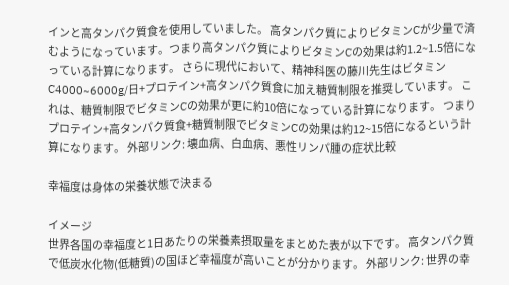インと高タンパク質食を使用していました。 高タンパク質によりビタミンCが少量で済むようになっています。つまり高タンパク質によりビタミンCの効果は約1.2~1.5倍になっている計算になります。 さらに現代において、精神科医の藤川先生はビタミンC4000~6000g/日+プロテイン+高タンパク質食に加え糖質制限を推奨しています。 これは、糖質制限でビタミンCの効果が更に約10倍になっている計算になります。 つまりプロテイン+高タンパク質食+糖質制限でビタミンCの効果は約12~15倍になるという計算になります。 外部リンク: 壊血病、白血病、悪性リンパ腫の症状比較

幸福度は身体の栄養状態で決まる

イメージ
世界各国の幸福度と1日あたりの栄養素摂取量をまとめた表が以下です。 高タンパク質で低炭水化物(低糖質)の国ほど幸福度が高いことが分かります。 外部リンク: 世界の幸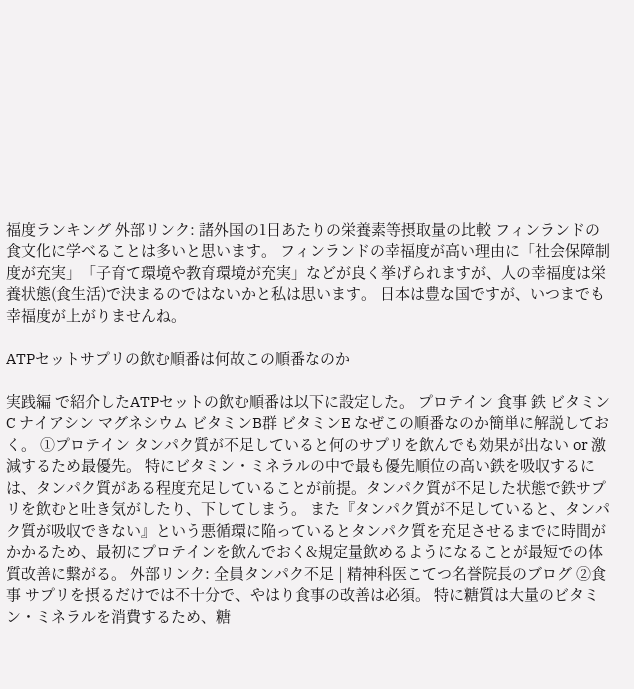福度ランキング 外部リンク: 諸外国の1日あたりの栄養素等摂取量の比較 フィンランドの食文化に学べることは多いと思います。 フィンランドの幸福度が高い理由に「社会保障制度が充実」「子育て環境や教育環境が充実」などが良く挙げられますが、人の幸福度は栄養状態(食生活)で決まるのではないかと私は思います。 日本は豊な国ですが、いつまでも幸福度が上がりませんね。

ATPセットサプリの飲む順番は何故この順番なのか

実践編 で紹介したATPセットの飲む順番は以下に設定した。 プロテイン 食事 鉄 ビタミンC ナイアシン マグネシウム ビタミンB群 ビタミンE なぜこの順番なのか簡単に解説しておく。 ①プロテイン タンパク質が不足していると何のサプリを飲んでも効果が出ない or 激減するため最優先。 特にビタミン・ミネラルの中で最も優先順位の高い鉄を吸収するには、タンパク質がある程度充足していることが前提。タンパク質が不足した状態で鉄サプリを飲むと吐き気がしたり、下してしまう。 また『タンパク質が不足していると、タンパク質が吸収できない』という悪循環に陥っているとタンパク質を充足させるまでに時間がかかるため、最初にプロテインを飲んでおく&規定量飲めるようになることが最短での体質改善に繋がる。 外部リンク: 全員タンパク不足 | 精神科医こてつ名誉院長のブログ ②食事 サプリを摂るだけでは不十分で、やはり食事の改善は必須。 特に糖質は大量のビタミン・ミネラルを消費するため、糖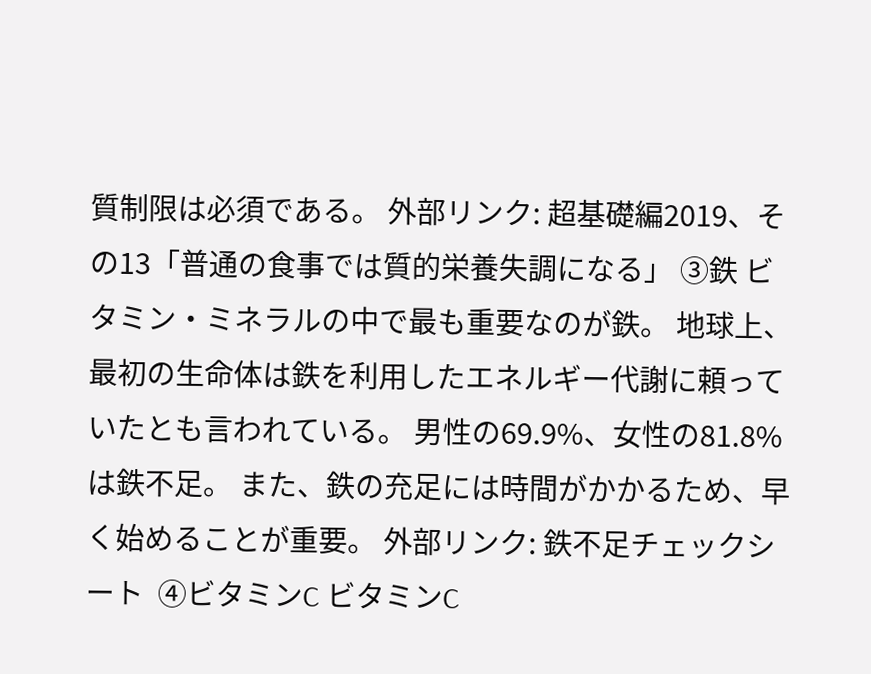質制限は必須である。 外部リンク: 超基礎編2019、その13「普通の食事では質的栄養失調になる」 ③鉄 ビタミン・ミネラルの中で最も重要なのが鉄。 地球上、最初の生命体は鉄を利用したエネルギー代謝に頼っていたとも言われている。 男性の69.9%、女性の81.8%は鉄不足。 また、鉄の充足には時間がかかるため、早く始めることが重要。 外部リンク: 鉄不足チェックシート  ④ビタミンC ビタミンC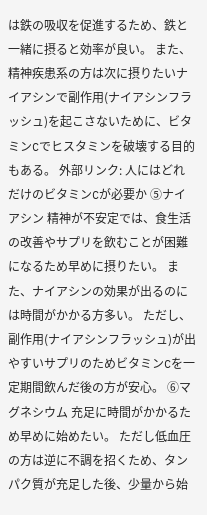は鉄の吸収を促進するため、鉄と一緒に摂ると効率が良い。 また、精神疾患系の方は次に摂りたいナイアシンで副作用(ナイアシンフラッシュ)を起こさないために、ビタミンCでヒスタミンを破壊する目的もある。 外部リンク: 人にはどれだけのビタミンCが必要か ⑤ナイアシン 精神が不安定では、食生活の改善やサプリを飲むことが困難になるため早めに摂りたい。 また、ナイアシンの効果が出るのには時間がかかる方多い。 ただし、副作用(ナイアシンフラッシュ)が出やすいサプリのためビタミンCを一定期間飲んだ後の方が安心。 ⑥マグネシウム 充足に時間がかかるため早めに始めたい。 ただし低血圧の方は逆に不調を招くため、タンパク質が充足した後、少量から始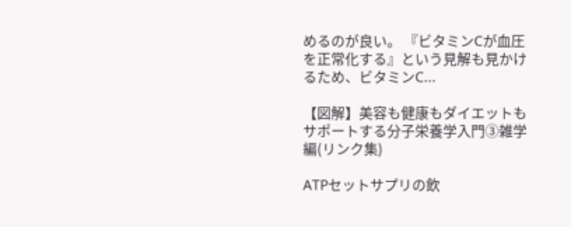めるのが良い。 『ビタミンCが血圧を正常化する』という見解も見かけるため、ビタミンC...

【図解】美容も健康もダイエットもサポートする分子栄養学入門③雑学編(リンク集)

ATPセットサプリの飲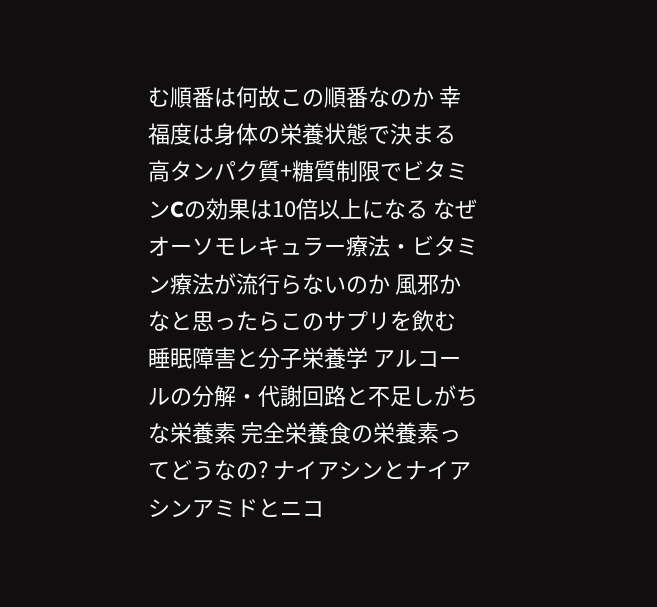む順番は何故この順番なのか 幸福度は身体の栄養状態で決まる 高タンパク質+糖質制限でビタミンCの効果は10倍以上になる なぜオーソモレキュラー療法・ビタミン療法が流行らないのか 風邪かなと思ったらこのサプリを飲む 睡眠障害と分子栄養学 アルコールの分解・代謝回路と不足しがちな栄養素 完全栄養食の栄養素ってどうなの? ナイアシンとナイアシンアミドとニコ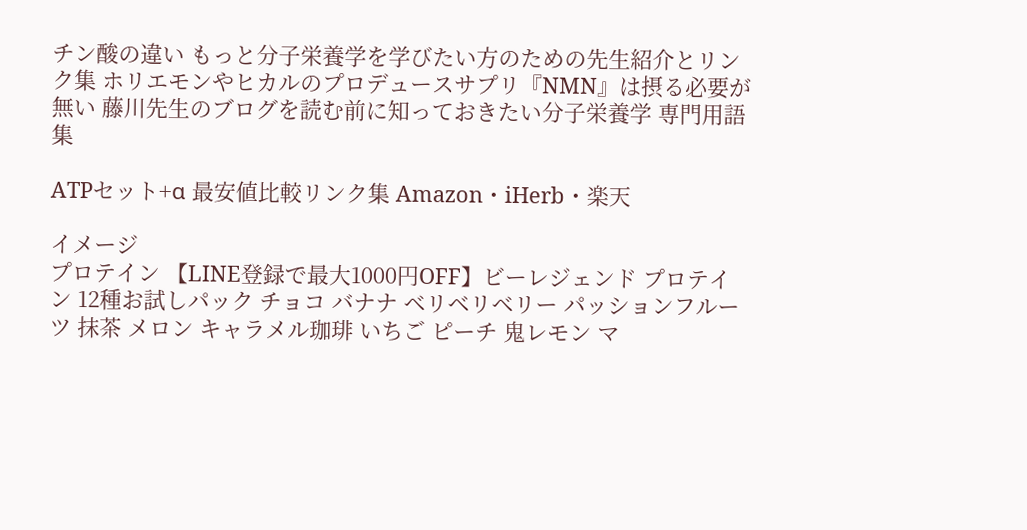チン酸の違い もっと分子栄養学を学びたい方のための先生紹介とリンク集 ホリエモンやヒカルのプロデュースサプリ『NMN』は摂る必要が無い 藤川先生のブログを読む前に知っておきたい分子栄養学 専門用語集

ATPセット+α 最安値比較リンク集 Amazon・iHerb・楽天

イメージ
プロテイン 【LINE登録で最大1000円OFF】ビーレジェンド プロテイン 12種お試しパック チョコ バナナ ベリベリベリー パッションフルーツ 抹茶 メロン キャラメル珈琲 いちご ピーチ 鬼レモン マ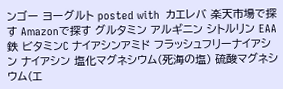ンゴー ヨーグルト posted with  カエレバ 楽天市場で探す Amazonで探す グルタミン アルギニン シトルリン EAA 鉄 ビタミンC ナイアシンアミド フラッシュフリーナイアシン ナイアシン 塩化マグネシウム(死海の塩) 硫酸マグネシウム(エ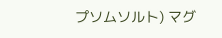プソムソルト) マグ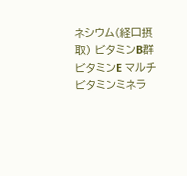ネシウム(経口摂取) ビタミンB群 ビタミンE マルチビタミンミネラ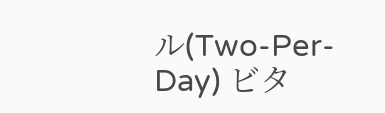ル(Two-Per-Day) ビタ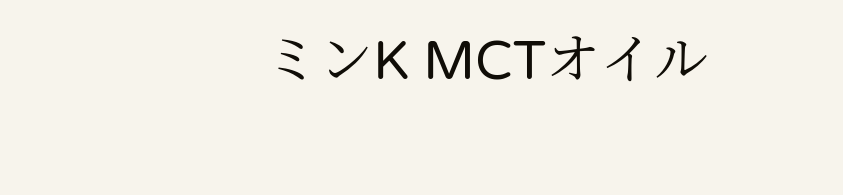ミンK MCTオイル